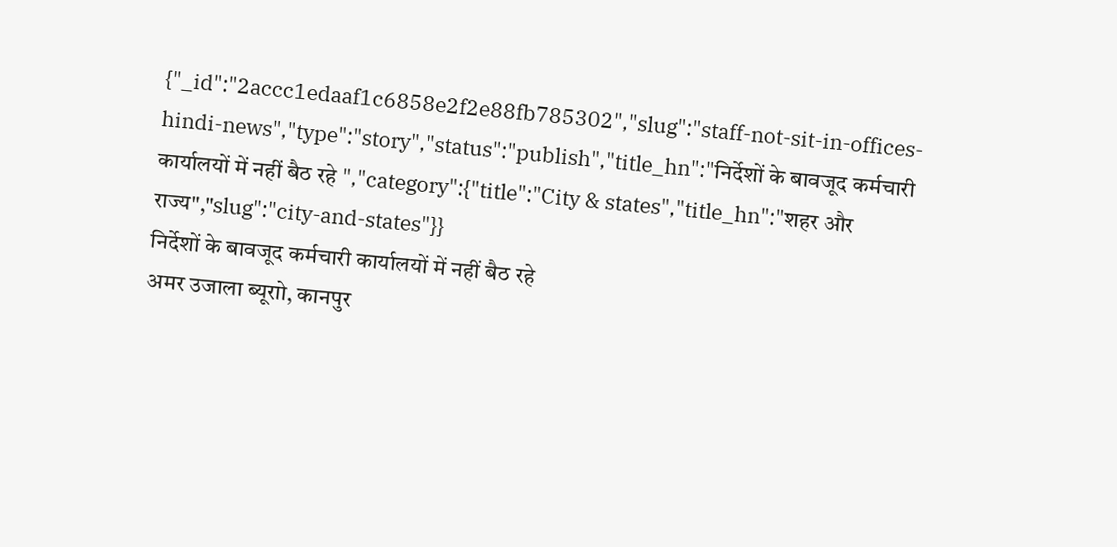{"_id":"2accc1edaaf1c6858e2f2e88fb785302","slug":"staff-not-sit-in-offices-hindi-news","type":"story","status":"publish","title_hn":"निर्देशों के बावजूद कर्मचारी कार्यालयों में नहीं बैठ रहे ","category":{"title":"City & states","title_hn":"शहर और राज्य","slug":"city-and-states"}}
निर्देशों के बावजूद कर्मचारी कार्यालयों में नहीं बैठ रहे
अमर उजाला ब्यूराो, कानपुर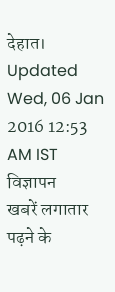देहात।
Updated Wed, 06 Jan 2016 12:53 AM IST
विज्ञापन
खबरें लगातार पढ़ने के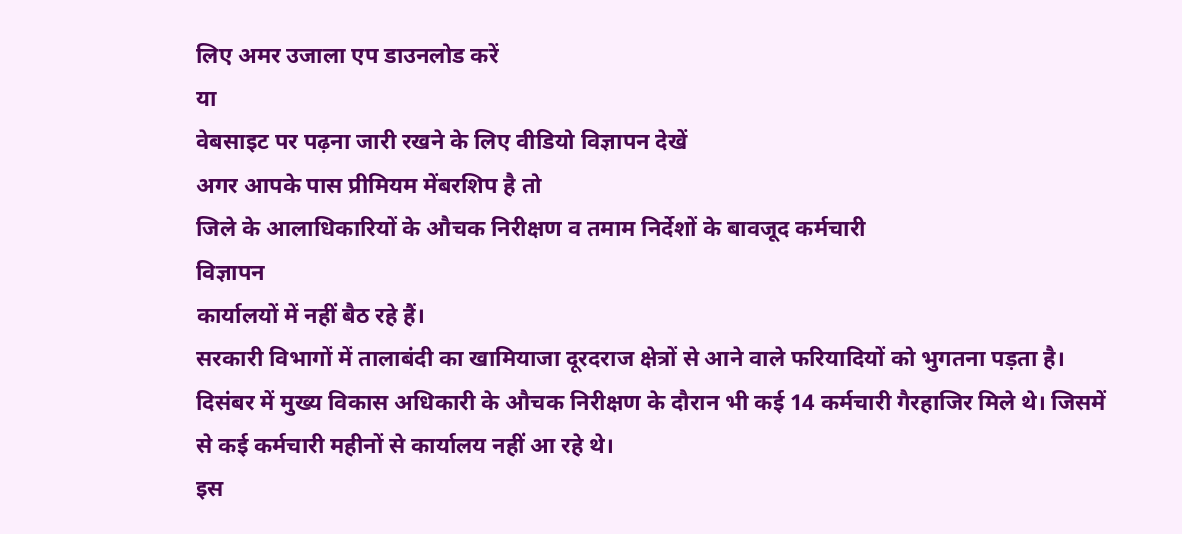लिए अमर उजाला एप डाउनलोड करें
या
वेबसाइट पर पढ़ना जारी रखने के लिए वीडियो विज्ञापन देखें
अगर आपके पास प्रीमियम मेंबरशिप है तो
जिले के आलाधिकारियों के औचक निरीक्षण व तमाम निर्देशों के बावजूद कर्मचारी
विज्ञापन
कार्यालयों में नहीं बैठ रहे हैं।
सरकारी विभागों में तालाबंदी का खामियाजा दूरदराज क्षेत्रों से आने वाले फरियादियों को भुगतना पड़ता है।
दिसंबर में मुख्य विकास अधिकारी के औचक निरीक्षण के दौरान भी कई 14 कर्मचारी गैरहाजिर मिले थे। जिसमें से कई कर्मचारी महीनों से कार्यालय नहीं आ रहे थे।
इस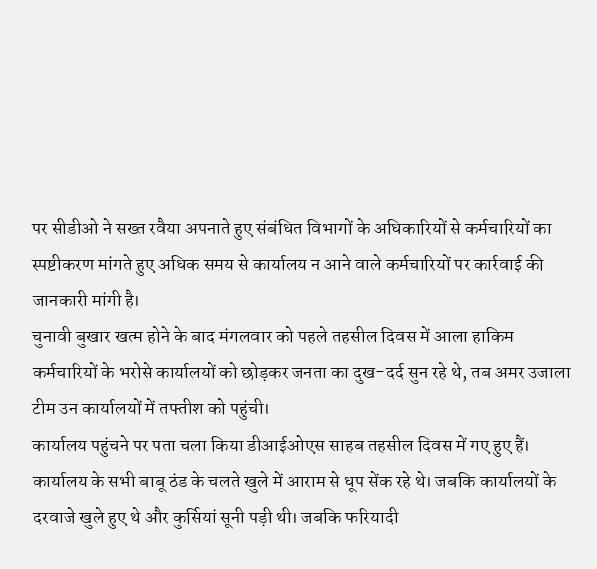पर सीडीओ ने सख्त रवैया अपनाते हुए संबंधित विभागों के अधिकारियों से कर्मचारियों का स्पष्टीकरण मांगते हुए अधिक समय से कार्यालय न आने वाले कर्मचारियों पर कार्रवाई की जानकारी मांगी है।
चुनावी बुखार खत्म होने के बाद मंगलवार को पहले तहसील दिवस में आला हाकिम कर्मचारियों के भरोसे कार्यालयों को छोड़कर जनता का दुख-दर्द सुन रहे थे, तब अमर उजाला टीम उन कार्यालयों में तफ्तीश को पहुंची।
कार्यालय पहुंचने पर पता चला किया डीआईओएस साहब तहसील दिवस में गए हुए हैं। कार्यालय के सभी बाबू ठंड के चलते खुले में आराम से धूप सेंक रहे थे। जबकि कार्यालयों के दरवाजे खुले हुए थे और कुर्सियां सूनी पड़ी थी। जबकि फरियादी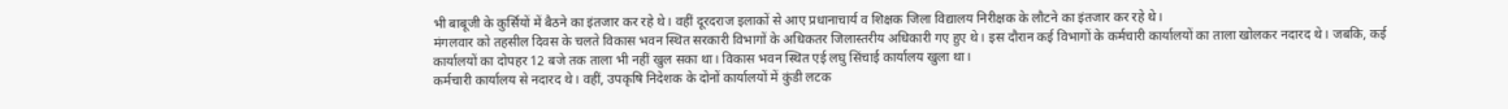भी बाबूजी के कुर्सियों में बैठने का इंतजार कर रहे थे। वहीं दूरदराज इलाकों से आए प्रधानाचार्य व शिक्षक जिला विद्यालय निरीक्षक के लौटने का इंतजार कर रहे थे।
मंगलवार को तहसील दिवस के चलते विकास भवन स्थित सरकारी विभागों के अधिकतर जिलास्तरीय अधिकारी गए हुए थे। इस दौरान कई विभागों के कर्मचारी कार्यालयों का ताला खोलकर नदारद थे। जबकि, कई कार्यालयों का दोपहर 12 बजे तक ताला भी नहीं खुल सका था। विकास भवन स्थित एई लघु सिंचाई कार्यालय खुला था।
कर्मचारी कार्यालय से नदारद थे। वहीं, उपकृषि निदेशक के दोनों कार्यालयों में कुंडी लटक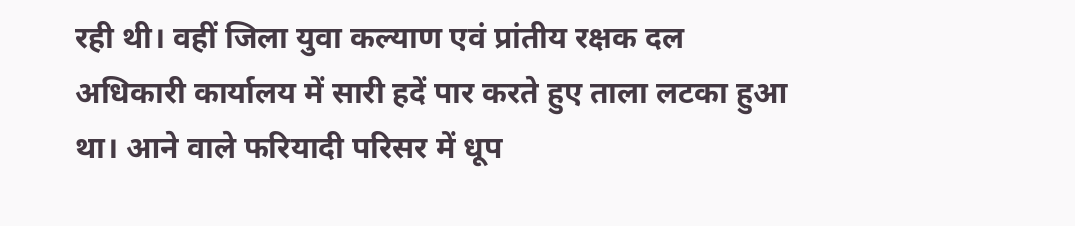रही थी। वहीं जिला युवा कल्याण एवं प्रांतीय रक्षक दल अधिकारी कार्यालय में सारी हदें पार करते हुए ताला लटका हुआ था। आने वाले फरियादी परिसर में धूप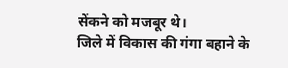सेंकने को मजबूर थे।
जिले में विकास की गंगा बहाने के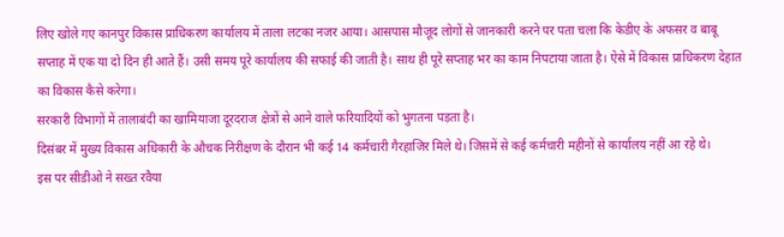लिए खोले गए कानपुर विकास प्राधिकरण कार्यालय में ताला लटका नजर आया। आसपास मौजूद लोगों से जानकारी करने पर पता चला कि केडीए के अफसर व बाबू सप्ताह में एक या दो दिन ही आते हैं। उसी समय पूरे कार्यालय की सफाई की जाती है। साथ ही पूरे सप्ताह भर का काम निपटाया जाता है। ऐसे में विकास प्राधिकरण देहात का विकास कैसे करेगा।
सरकारी विभागों में तालाबंदी का खामियाजा दूरदराज क्षेत्रों से आने वाले फरियादियों को भुगतना पड़ता है।
दिसंबर में मुख्य विकास अधिकारी के औचक निरीक्षण के दौरान भी कई 14 कर्मचारी गैरहाजिर मिले थे। जिसमें से कई कर्मचारी महीनों से कार्यालय नहीं आ रहे थे।
इस पर सीडीओ ने सख्त रवैया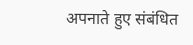अपनाते हुए संबंधित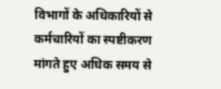विभागों के अधिकारियों से कर्मचारियों का स्पष्टीकरण मांगते हुए अधिक समय से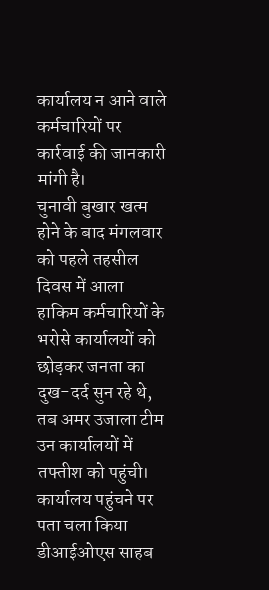कार्यालय न आने वाले कर्मचारियों पर कार्रवाई की जानकारी मांगी है।
चुनावी बुखार खत्म होने के बाद मंगलवार को पहले तहसील दिवस में आला हाकिम कर्मचारियों के भरोसे कार्यालयों को छोड़कर जनता का दुख-दर्द सुन रहे थे, तब अमर उजाला टीम उन कार्यालयों में तफ्तीश को पहुंची।
कार्यालय पहुंचने पर पता चला किया डीआईओएस साहब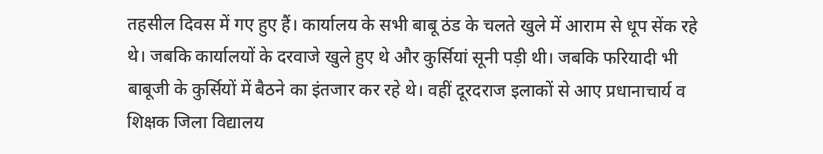तहसील दिवस में गए हुए हैं। कार्यालय के सभी बाबू ठंड के चलते खुले में आराम से धूप सेंक रहे थे। जबकि कार्यालयों के दरवाजे खुले हुए थे और कुर्सियां सूनी पड़ी थी। जबकि फरियादी भी बाबूजी के कुर्सियों में बैठने का इंतजार कर रहे थे। वहीं दूरदराज इलाकों से आए प्रधानाचार्य व शिक्षक जिला विद्यालय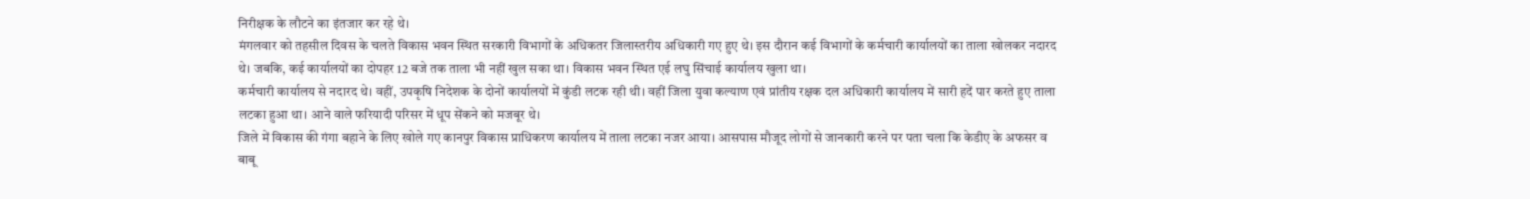निरीक्षक के लौटने का इंतजार कर रहे थे।
मंगलवार को तहसील दिवस के चलते विकास भवन स्थित सरकारी विभागों के अधिकतर जिलास्तरीय अधिकारी गए हुए थे। इस दौरान कई विभागों के कर्मचारी कार्यालयों का ताला खोलकर नदारद थे। जबकि, कई कार्यालयों का दोपहर 12 बजे तक ताला भी नहीं खुल सका था। विकास भवन स्थित एई लघु सिंचाई कार्यालय खुला था।
कर्मचारी कार्यालय से नदारद थे। वहीं, उपकृषि निदेशक के दोनों कार्यालयों में कुंडी लटक रही थी। वहीं जिला युवा कल्याण एवं प्रांतीय रक्षक दल अधिकारी कार्यालय में सारी हदें पार करते हुए ताला लटका हुआ था। आने वाले फरियादी परिसर में धूप सेंकने को मजबूर थे।
जिले में विकास की गंगा बहाने के लिए खोले गए कानपुर विकास प्राधिकरण कार्यालय में ताला लटका नजर आया। आसपास मौजूद लोगों से जानकारी करने पर पता चला कि केडीए के अफसर व बाबू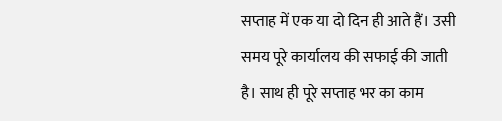सप्ताह में एक या दो दिन ही आते हैं। उसी समय पूरे कार्यालय की सफाई की जाती है। साथ ही पूरे सप्ताह भर का काम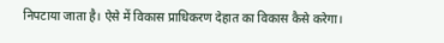निपटाया जाता है। ऐसे में विकास प्राधिकरण देहात का विकास कैसे करेगा।